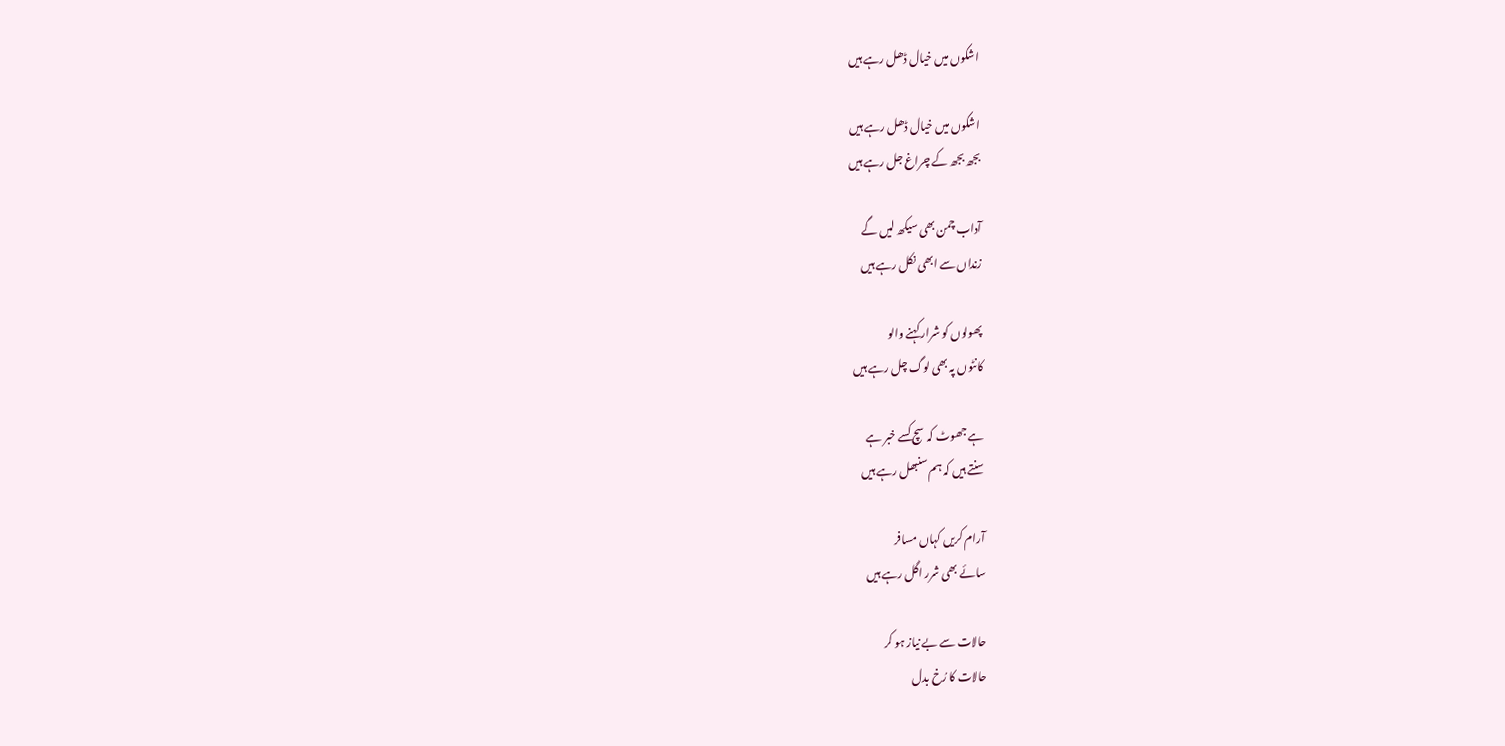اشکوں میں خیال ڈھل رہے ہیں

اشکوں میں خیال ڈھل رہے ہیں
بجھ بجھ کے چراغ جل رہے ہیں

آداب چمن بھی سیکھ لیں گے
زنداں سے ابھی نکل رہے ہیں

پھولوں کو شرار کہنے والو
کانٹوں پہ بھی لوگ چل رہے ہیں

ہے جھوٹ کہ سچ کسے خبر ہے
سنتے ہیں کہ ہم سنبھل رہے ہیں

آرام کریں کہاں مسافر
سائے بھی شرر اگل رہے ہیں

حالات سے بے نیاز ہو کر
حالات کا رُخ بدل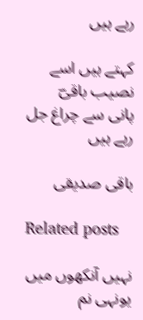رہے ہیں

کہتے ہیں اسے نصیب باقیؔ
پانی سے چراغ جل رہے ہیں

باقی صدیقی

Related posts

نہیں آنکھوں میں یونہی نم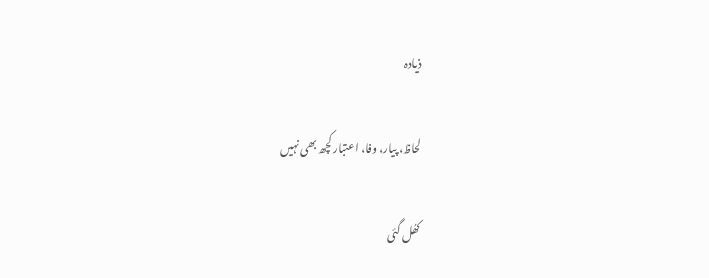ذیادہ

لحاظ، پیار، وفا، اعتبار کچھ بھی نہیں

کھُل گئی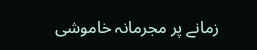زمانے پر مجرمانہ خاموشی